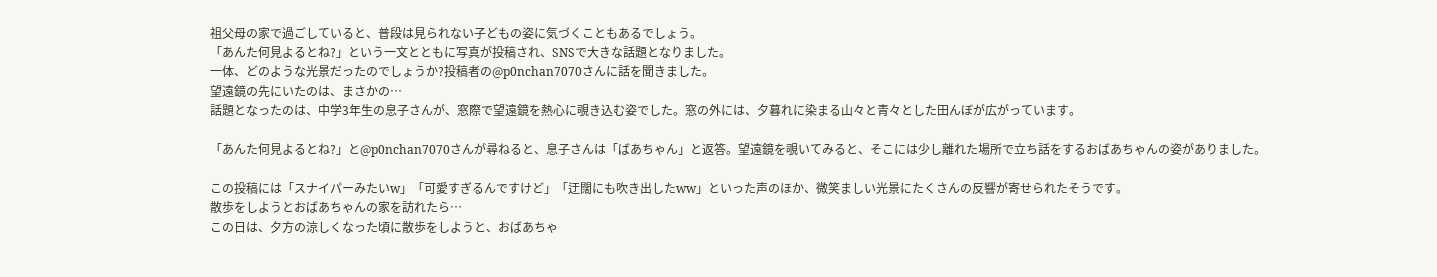祖父母の家で過ごしていると、普段は見られない子どもの姿に気づくこともあるでしょう。
「あんた何見よるとね?」という一文とともに写真が投稿され、SNSで大きな話題となりました。
一体、どのような光景だったのでしょうか?投稿者の@p0nchan7070さんに話を聞きました。
望遠鏡の先にいたのは、まさかの…
話題となったのは、中学3年生の息子さんが、窓際で望遠鏡を熱心に覗き込む姿でした。窓の外には、夕暮れに染まる山々と青々とした田んぼが広がっています。

「あんた何見よるとね?」と@p0nchan7070さんが尋ねると、息子さんは「ばあちゃん」と返答。望遠鏡を覗いてみると、そこには少し離れた場所で立ち話をするおばあちゃんの姿がありました。

この投稿には「スナイパーみたいw」「可愛すぎるんですけど」「迂闊にも吹き出したww」といった声のほか、微笑ましい光景にたくさんの反響が寄せられたそうです。
散歩をしようとおばあちゃんの家を訪れたら…
この日は、夕方の涼しくなった頃に散歩をしようと、おばあちゃ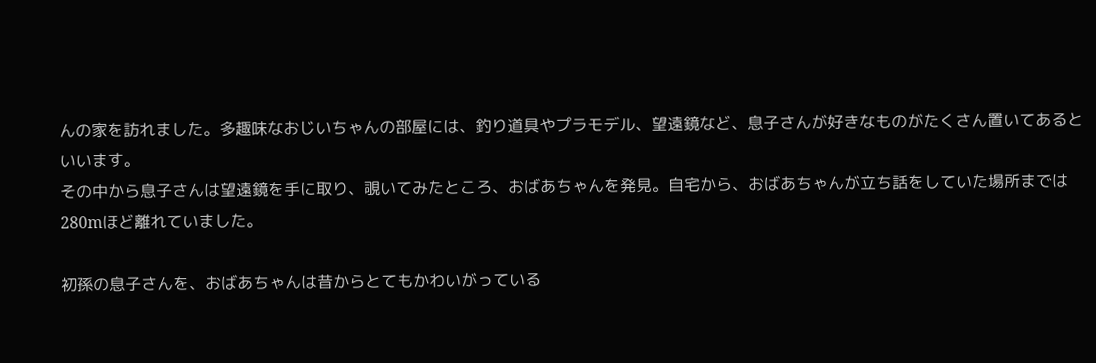んの家を訪れました。多趣味なおじいちゃんの部屋には、釣り道具やプラモデル、望遠鏡など、息子さんが好きなものがたくさん置いてあるといいます。
その中から息子さんは望遠鏡を手に取り、覗いてみたところ、おばあちゃんを発見。自宅から、おばあちゃんが立ち話をしていた場所までは280mほど離れていました。

初孫の息子さんを、おばあちゃんは昔からとてもかわいがっている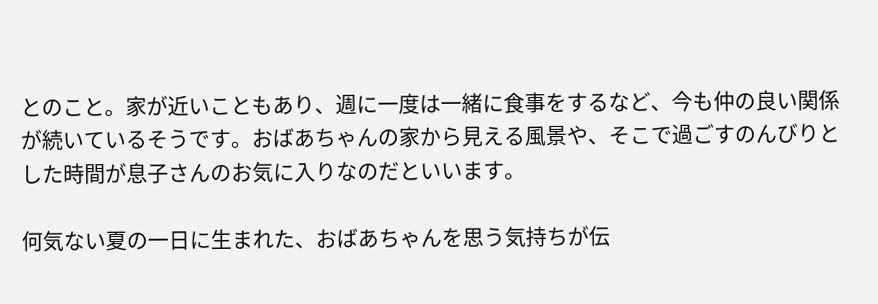とのこと。家が近いこともあり、週に一度は一緒に食事をするなど、今も仲の良い関係が続いているそうです。おばあちゃんの家から見える風景や、そこで過ごすのんびりとした時間が息子さんのお気に入りなのだといいます。

何気ない夏の一日に生まれた、おばあちゃんを思う気持ちが伝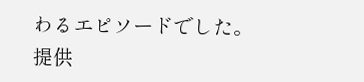わるエピソードでした。
提供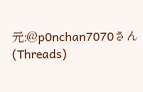元:@p0nchan7070さん(Threads)